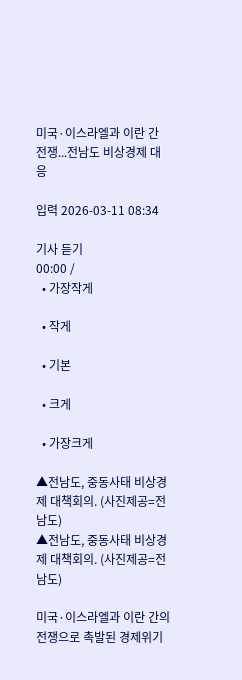미국·이스라엘과 이란 간 전쟁...전남도 비상경제 대응

입력 2026-03-11 08:34

기사 듣기
00:00 /
  • 가장작게

  • 작게

  • 기본

  • 크게

  • 가장크게

▲전남도, 중동사태 비상경제 대책회의. (사진제공=전남도)
▲전남도, 중동사태 비상경제 대책회의. (사진제공=전남도)

미국·이스라엘과 이란 간의 전쟁으로 촉발된 경제위기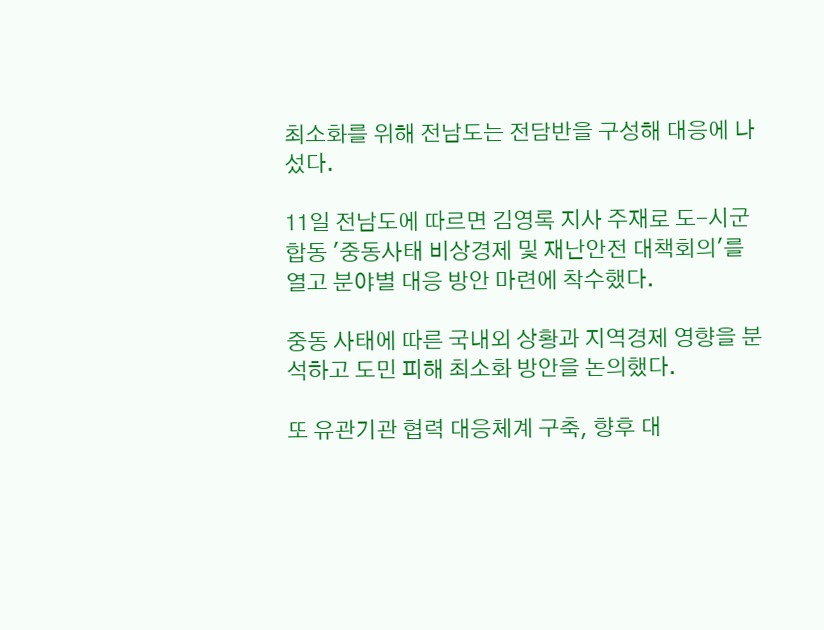최소화를 위해 전남도는 전담반을 구성해 대응에 나섰다.

11일 전남도에 따르면 김영록 지사 주재로 도-시군 합동 '중동사태 비상경제 및 재난안전 대책회의'를 열고 분야별 대응 방안 마련에 착수했다.

중동 사태에 따른 국내외 상황과 지역경제 영향을 분석하고 도민 피해 최소화 방안을 논의했다.

또 유관기관 협력 대응체계 구축, 향후 대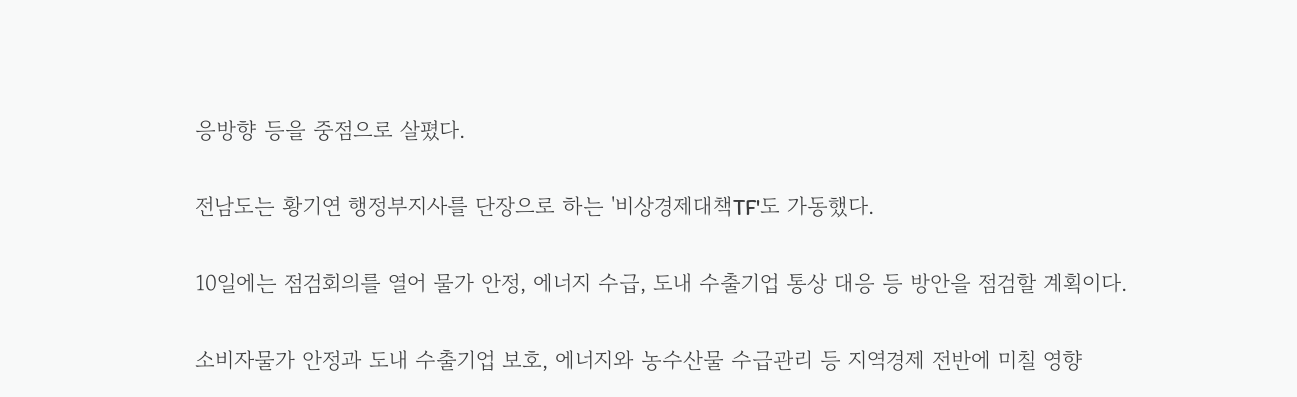응방향 등을 중점으로 살폈다.

전남도는 황기연 행정부지사를 단장으로 하는 '비상경제대책TF'도 가동했다.

10일에는 점검회의를 열어 물가 안정, 에너지 수급, 도내 수출기업 통상 대응 등 방안을 점검할 계획이다.

소비자물가 안정과 도내 수출기업 보호, 에너지와 농수산물 수급관리 등 지역경제 전반에 미칠 영향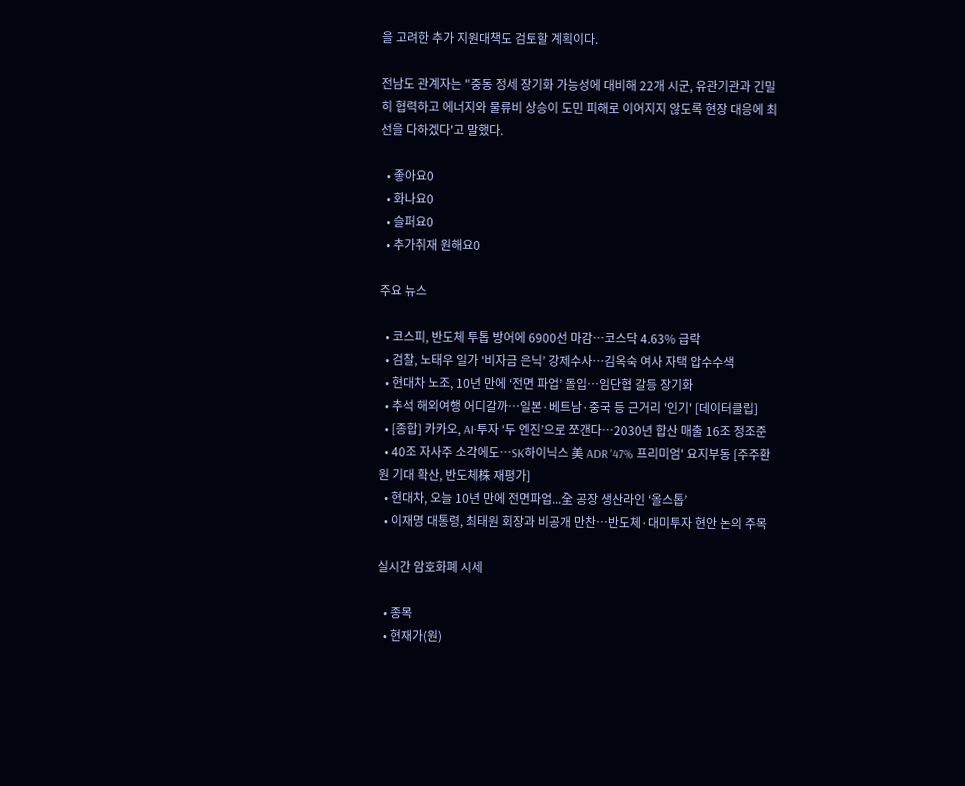을 고려한 추가 지원대책도 검토할 계획이다.

전남도 관계자는 "중동 정세 장기화 가능성에 대비해 22개 시군, 유관기관과 긴밀히 협력하고 에너지와 물류비 상승이 도민 피해로 이어지지 않도록 현장 대응에 최선을 다하겠다'고 말했다.

  • 좋아요0
  • 화나요0
  • 슬퍼요0
  • 추가취재 원해요0

주요 뉴스

  • 코스피, 반도체 투톱 방어에 6900선 마감…코스닥 4.63% 급락
  • 검찰, 노태우 일가 ‘비자금 은닉’ 강제수사…김옥숙 여사 자택 압수수색
  • 현대차 노조, 10년 만에 ‘전면 파업’ 돌입…임단협 갈등 장기화
  • 추석 해외여행 어디갈까…일본·베트남·중국 등 근거리 '인기' [데이터클립]
  • [종합] 카카오, AI·투자 ‘두 엔진’으로 쪼갠다…2030년 합산 매출 16조 정조준
  • 40조 자사주 소각에도…SK하이닉스 美 ADR '47% 프리미엄' 요지부동 [주주환원 기대 확산, 반도체株 재평가]
  • 현대차, 오늘 10년 만에 전면파업...全 공장 생산라인 ‘올스톱’
  • 이재명 대통령, 최태원 회장과 비공개 만찬…반도체·대미투자 현안 논의 주목

실시간 암호화폐 시세

  • 종목
  • 현재가(원)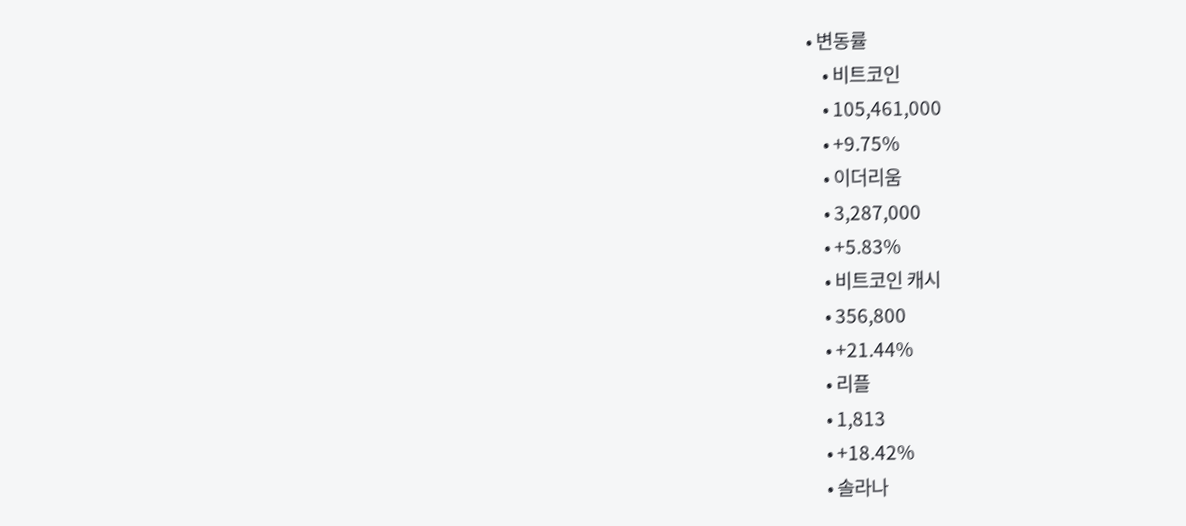• 변동률
    • 비트코인
    • 105,461,000
    • +9.75%
    • 이더리움
    • 3,287,000
    • +5.83%
    • 비트코인 캐시
    • 356,800
    • +21.44%
    • 리플
    • 1,813
    • +18.42%
    • 솔라나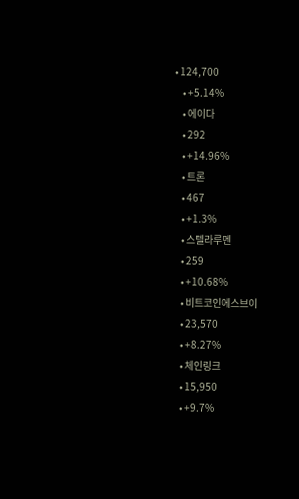• 124,700
    • +5.14%
    • 에이다
    • 292
    • +14.96%
    • 트론
    • 467
    • +1.3%
    • 스텔라루멘
    • 259
    • +10.68%
    • 비트코인에스브이
    • 23,570
    • +8.27%
    • 체인링크
    • 15,950
    • +9.7%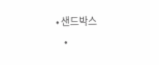• 샌드박스
    •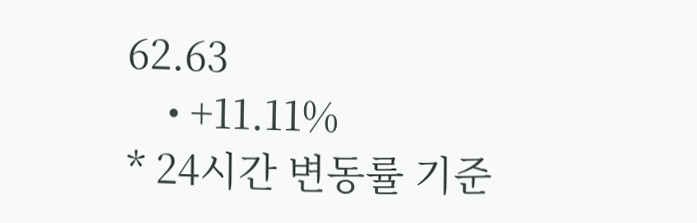62.63
    • +11.11%
* 24시간 변동률 기준